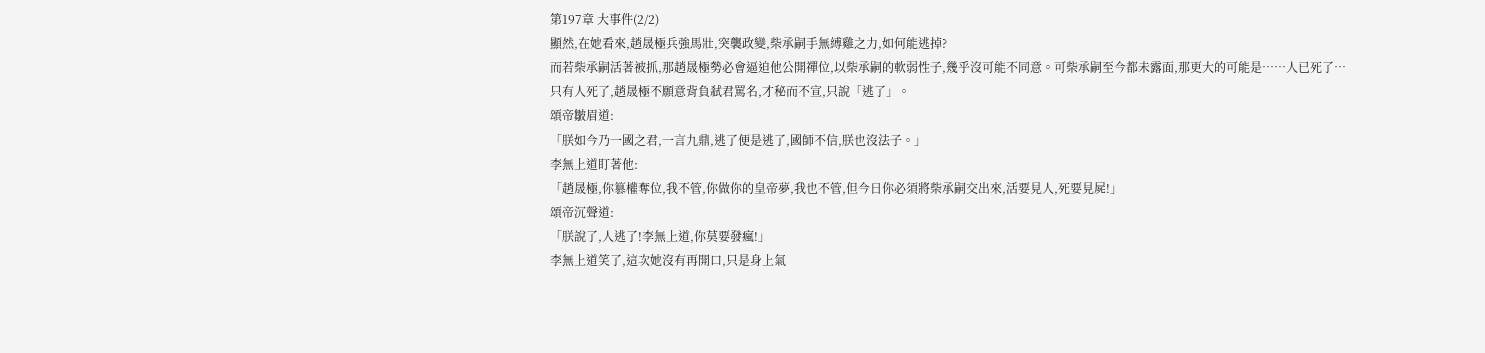第197章 大事件(2/2)
顯然,在她看來,趙晟極兵強馬壯,突襲政變,柴承嗣手無縛雞之力,如何能逃掉?
而若柴承嗣活著被抓,那趙晟極勢必會逼迫他公開禪位,以柴承嗣的軟弱性子,幾乎沒可能不同意。可柴承嗣至今都未露面,那更大的可能是……人已死了…
只有人死了,趙晟極不願意背負弒君罵名,才秘而不宣,只說「逃了」。
頌帝皺眉道:
「朕如今乃一國之君,一言九鼎,逃了便是逃了,國師不信,朕也沒法子。」
李無上道盯著他:
「趙晟極,你篡權奪位,我不管,你做你的皇帝夢,我也不管,但今日你必須將柴承嗣交出來,活要見人,死要見屍!」
頌帝沉聲道:
「朕說了,人逃了!李無上道,你莫要發瘋!」
李無上道笑了,這次她沒有再開口,只是身上氣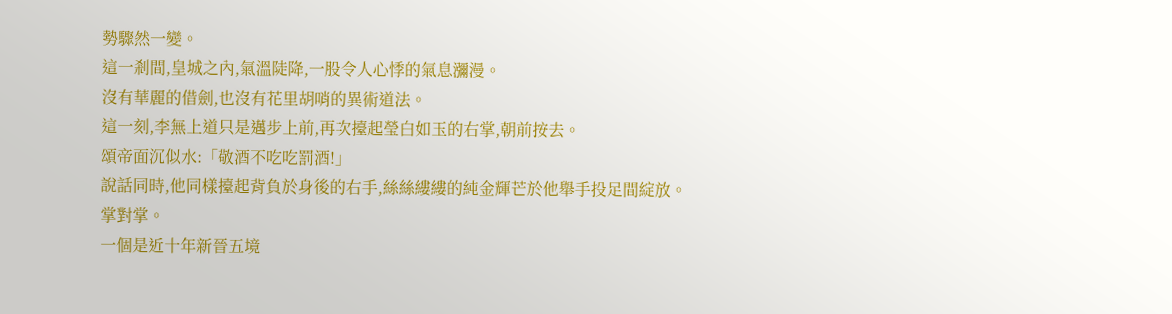勢驟然一變。
這一剎間,皇城之內,氣溫陡降,一股令人心悸的氣息瀰漫。
沒有華麗的借劍,也沒有花里胡哨的異術道法。
這一刻,李無上道只是邁步上前,再次擡起瑩白如玉的右掌,朝前按去。
頌帝面沉似水:「敬酒不吃吃罰酒!」
說話同時,他同樣擡起背負於身後的右手,絲絲縷縷的純金輝芒於他舉手投足間綻放。
掌對掌。
一個是近十年新晉五境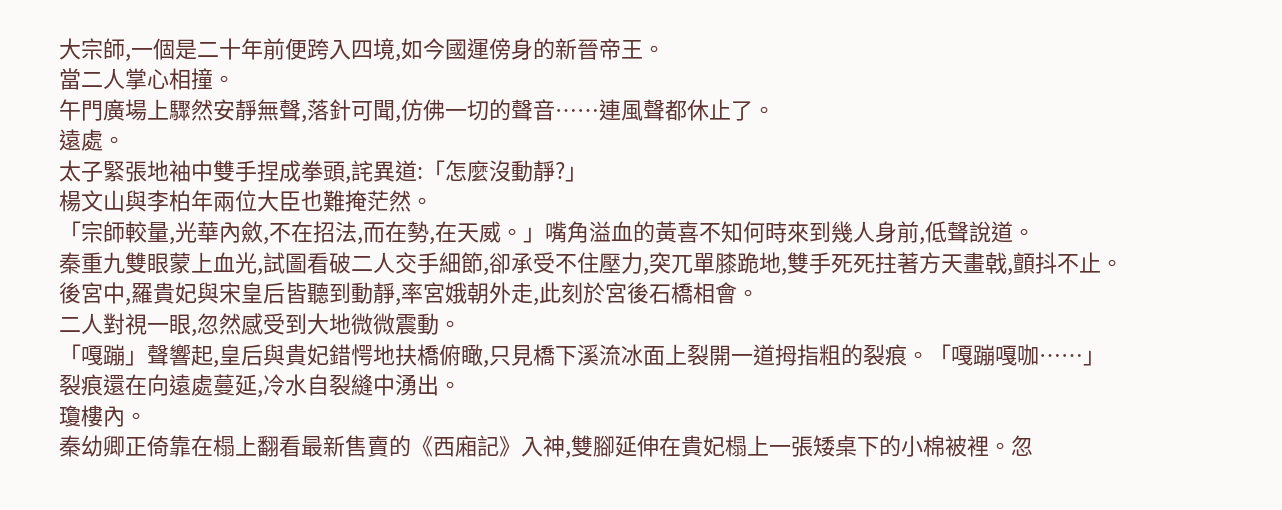大宗師,一個是二十年前便跨入四境,如今國運傍身的新晉帝王。
當二人掌心相撞。
午門廣場上驟然安靜無聲,落針可聞,仿佛一切的聲音……連風聲都休止了。
遠處。
太子緊張地袖中雙手捏成拳頭,詫異道:「怎麼沒動靜?」
楊文山與李柏年兩位大臣也難掩茫然。
「宗師較量,光華內斂,不在招法,而在勢,在天威。」嘴角溢血的黃喜不知何時來到幾人身前,低聲說道。
秦重九雙眼蒙上血光,試圖看破二人交手細節,卻承受不住壓力,突兀單膝跪地,雙手死死拄著方天畫戟,顫抖不止。
後宮中,羅貴妃與宋皇后皆聽到動靜,率宮娥朝外走,此刻於宮後石橋相會。
二人對視一眼,忽然感受到大地微微震動。
「嘎蹦」聲響起,皇后與貴妃錯愕地扶橋俯瞰,只見橋下溪流冰面上裂開一道拇指粗的裂痕。「嘎蹦嘎咖……」
裂痕還在向遠處蔓延,冷水自裂縫中湧出。
瓊樓內。
秦幼卿正倚靠在榻上翻看最新售賣的《西廂記》入神,雙腳延伸在貴妃榻上一張矮桌下的小棉被裡。忽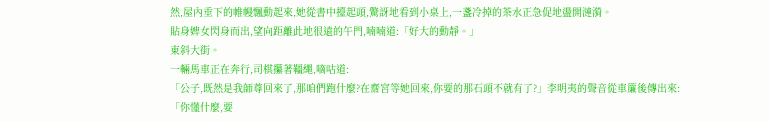然,屋內垂下的帷幔飄動起來,她從書中擡起頭,驚訝地看到小桌上,一盞冷掉的茶水正急促地盪開漣漪。
貼身婢女閃身而出,望向距離此地很遠的午門,喃喃道:「好大的動靜。」
東斜大街。
一輛馬車正在奔行,司棋攥著韁繩,嘀咕道:
「公子,既然是我師尊回來了,那咱們跑什麼?在齋宮等她回來,你要的那石頭不就有了?」李明夷的聲音從車簾後傳出來:
「你懂什麼,要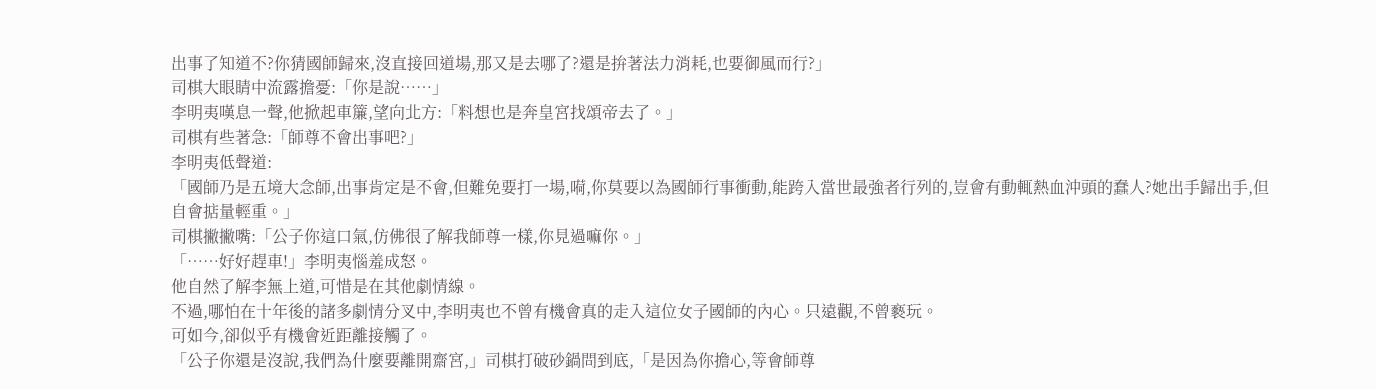出事了知道不?你猜國師歸來,沒直接回道場,那又是去哪了?還是拚著法力消耗,也要御風而行?」
司棋大眼睛中流露擔憂:「你是說……」
李明夷嘆息一聲,他掀起車簾,望向北方:「料想也是奔皇宮找頌帝去了。」
司棋有些著急:「師尊不會出事吧?」
李明夷低聲道:
「國師乃是五境大念師,出事肯定是不會,但難免要打一場,嗬,你莫要以為國師行事衝動,能跨入當世最強者行列的,豈會有動輒熱血沖頭的蠢人?她出手歸出手,但自會掂量輕重。」
司棋撇撇嘴:「公子你這口氣,仿佛很了解我師尊一樣,你見過嘛你。」
「……好好趕車!」李明夷惱羞成怒。
他自然了解李無上道,可惜是在其他劇情線。
不過,哪怕在十年後的諸多劇情分叉中,李明夷也不曾有機會真的走入這位女子國師的內心。只遠觀,不曾褻玩。
可如今,卻似乎有機會近距離接觸了。
「公子你還是沒說,我們為什麼要離開齋宮,」司棋打破砂鍋問到底,「是因為你擔心,等會師尊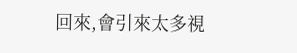回來,會引來太多視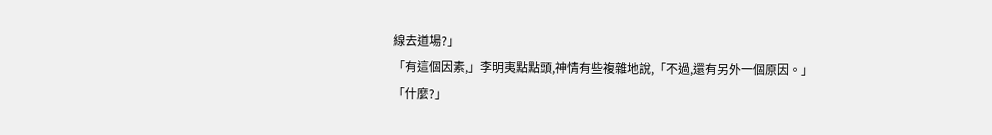線去道場?」
「有這個因素,」李明夷點點頭,神情有些複雜地說,「不過,還有另外一個原因。」
「什麼?」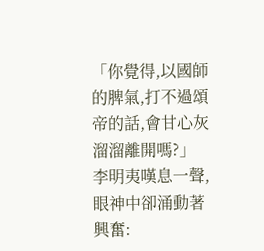「你覺得,以國師的脾氣,打不過頌帝的話,會甘心灰溜溜離開嗎?」
李明夷嘆息一聲,眼神中卻涌動著興奮: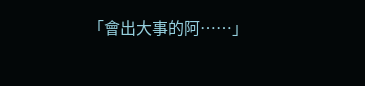「會出大事的阿……」